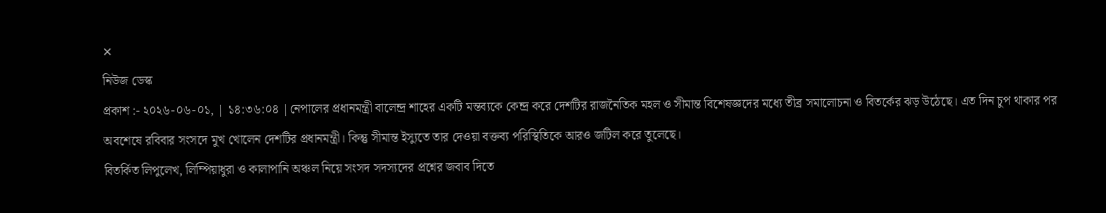✕
নিউজ ডেস্ক
প্রকাশ :- ২০২৬-০৬-০১, | ১৪:৩৬:০৪ |নেপালের প্রধানমন্ত্রী বালেন্দ্র শাহের একটি মন্তব্যকে কেন্দ্র করে দেশটির রাজনৈতিক মহল ও সীমান্ত বিশেষজ্ঞদের মধ্যে তীব্র সমালোচনা ও বিতর্কের ঝড় উঠেছে। এত দিন চুপ থাকার পর অবশেষে রবিবার সংসদে মুখ খোলেন দেশটির প্রধানমন্ত্রী। কিন্তু সীমান্ত ইস্যুতে তার দেওয়া বক্তব্য পরিস্থিতিকে আরও জটিল করে তুলেছে।
বিতর্কিত লিপুলেখ, লিম্পিয়াধুরা ও কালাপানি অঞ্চল নিয়ে সংসদ সদস্যদের প্রশ্নের জবাব দিতে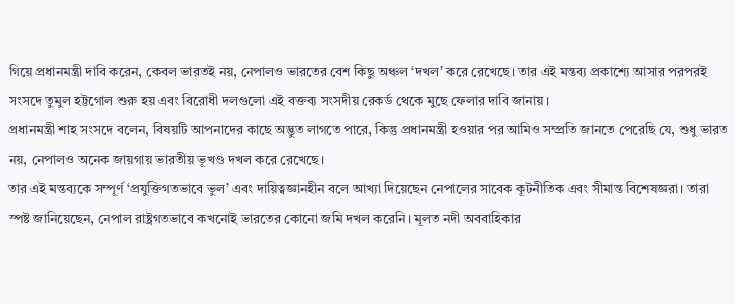গিয়ে প্রধানমন্ত্রী দাবি করেন, কেবল ভারতই নয়, নেপালও ভারতের বেশ কিছু অঞ্চল ‘দখল’ করে রেখেছে। তার এই মন্তব্য প্রকাশ্যে আসার পরপরই সংসদে তুমুল হট্টগোল শুরু হয় এবং বিরোধী দলগুলো এই বক্তব্য সংসদীয় রেকর্ড থেকে মুছে ফেলার দাবি জানায়।
প্রধানমন্ত্রী শাহ সংসদে বলেন, বিষয়টি আপনাদের কাছে অদ্ভুত লাগতে পারে, কিন্তু প্রধানমন্ত্রী হওয়ার পর আমিও সম্প্রতি জানতে পেরেছি যে, শুধু ভারত নয়, নেপালও অনেক জায়গায় ভারতীয় ভূখণ্ড দখল করে রেখেছে।
তার এই মন্তব্যকে সম্পূর্ণ ‘প্রযুক্তিগতভাবে ভুল’ এবং দায়িত্বজ্ঞানহীন বলে আখ্যা দিয়েছেন নেপালের সাবেক কূটনীতিক এবং সীমান্ত বিশেষজ্ঞরা। তারা স্পষ্ট জানিয়েছেন, নেপাল রাষ্ট্রগতভাবে কখনোই ভারতের কোনো জমি দখল করেনি। মূলত নদী অববাহিকার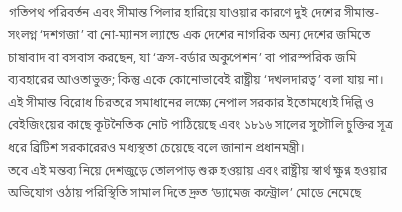গতিপথ পরিবর্তন এবং সীমান্ত পিলার হারিয়ে যাওয়ার কারণে দুই দেশের সীমান্ত-সংলগ্ন ‘দশগজা’ বা নো-ম্যানস ল্যান্ডে এক দেশের নাগরিক অন্য দেশের জমিতে চাষাবাদ বা বসবাস করছেন, যা ‘ক্রস-বর্ডার অকুপেশন’ বা পারস্পরিক জমি ব্যবহারের আওতাভুক্ত; কিন্তু একে কোনোভাবেই রাষ্ট্রীয় ‘দখলদারত্ব’ বলা যায় না।
এই সীমান্ত বিরোধ চিরতরে সমাধানের লক্ষ্যে নেপাল সরকার ইতোমধ্যেই দিল্লি ও বেইজিংয়ের কাছে কূটনৈতিক নোট পাঠিয়েছে এবং ১৮১৬ সালের সুগৌলি চুক্তির সূত্র ধরে ব্রিটিশ সরকারেরও মধ্যস্থতা চেয়েছে বলে জানান প্রধানমন্ত্রী।
তবে এই মন্তব্য নিয়ে দেশজুড়ে তোলপাড় শুরু হওয়ায় এবং রাষ্ট্রীয় স্বার্থ ক্ষুণ্ন হওয়ার অভিযোগ ওঠায় পরিস্থিতি সামাল দিতে দ্রুত ‘ড্যামেজ কন্ট্রোল’ মোডে নেমেছে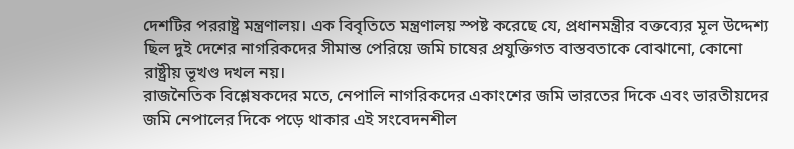দেশটির পররাষ্ট্র মন্ত্রণালয়। এক বিবৃতিতে মন্ত্রণালয় স্পষ্ট করেছে যে, প্রধানমন্ত্রীর বক্তব্যের মূল উদ্দেশ্য ছিল দুই দেশের নাগরিকদের সীমান্ত পেরিয়ে জমি চাষের প্রযুক্তিগত বাস্তবতাকে বোঝানো, কোনো রাষ্ট্রীয় ভূখণ্ড দখল নয়।
রাজনৈতিক বিশ্লেষকদের মতে, নেপালি নাগরিকদের একাংশের জমি ভারতের দিকে এবং ভারতীয়দের জমি নেপালের দিকে পড়ে থাকার এই সংবেদনশীল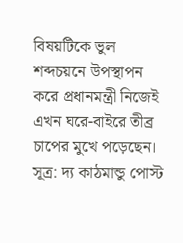বিষয়টিকে ভুল শব্দচয়নে উপস্থাপন করে প্রধানমন্ত্রী নিজেই এখন ঘরে-বাইরে তীব্র চাপের মুখে পড়েছেন।
সূত্র: দ্য কাঠমান্ডু পোস্ট